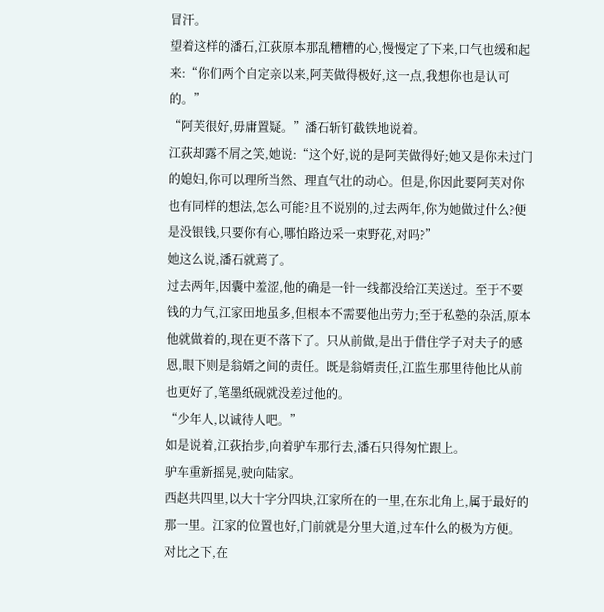冒汗。
望着这样的潘石,江荻原本那乱糟糟的心,慢慢定了下来,口气也缓和起来:“你们两个自定亲以来,阿芙做得极好,这一点,我想你也是认可的。”
“阿芙很好,毋庸置疑。”潘石斩钉截铁地说着。
江荻却露不屑之笑,她说:“这个好,说的是阿芙做得好;她又是你未过门的媳妇,你可以理所当然、理直气壮的动心。但是,你因此要阿芙对你也有同样的想法,怎么可能?且不说别的,过去两年,你为她做过什么?便是没银钱,只要你有心,哪怕路边采一束野花,对吗?”
她这么说,潘石就蔫了。
过去两年,因囊中羞涩,他的确是一针一线都没给江芙送过。至于不要钱的力气,江家田地虽多,但根本不需要他出劳力;至于私塾的杂活,原本他就做着的,现在更不落下了。只从前做,是出于借住学子对夫子的感恩,眼下则是翁婿之间的责任。既是翁婿责任,江监生那里待他比从前也更好了,笔墨纸砚就没差过他的。
“少年人,以诚待人吧。”
如是说着,江荻抬步,向着驴车那行去,潘石只得匆忙跟上。
驴车重新摇晃,驶向陆家。
西赵共四里,以大十字分四块,江家所在的一里,在东北角上,属于最好的那一里。江家的位置也好,门前就是分里大道,过车什么的极为方便。对比之下,在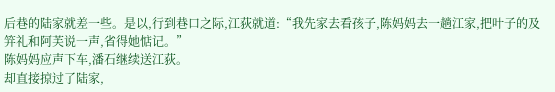后巷的陆家就差一些。是以,行到巷口之际,江荻就道:“我先家去看孩子,陈妈妈去一趟江家,把叶子的及笄礼和阿芙说一声,省得她惦记。”
陈妈妈应声下车,潘石继续送江荻。
却直接掠过了陆家,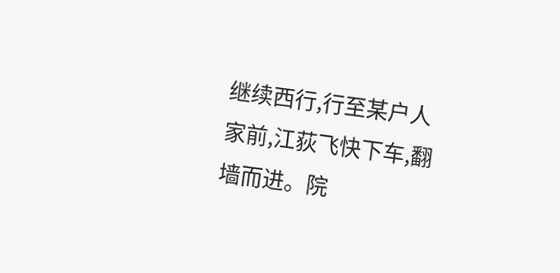继续西行,行至某户人家前,江荻飞快下车,翻墙而进。院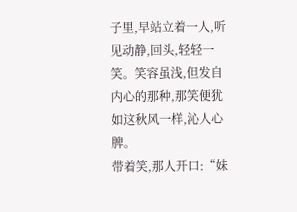子里,早站立着一人,听见动静,回头,轻轻一笑。笑容虽浅,但发自内心的那种,那笑便犹如这秋风一样,沁人心脾。
带着笑,那人开口:“妹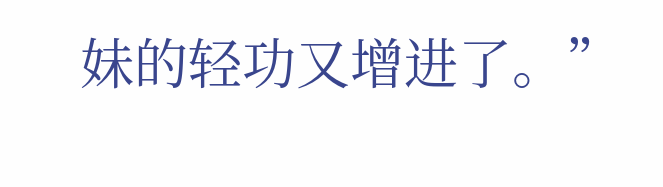妹的轻功又增进了。”